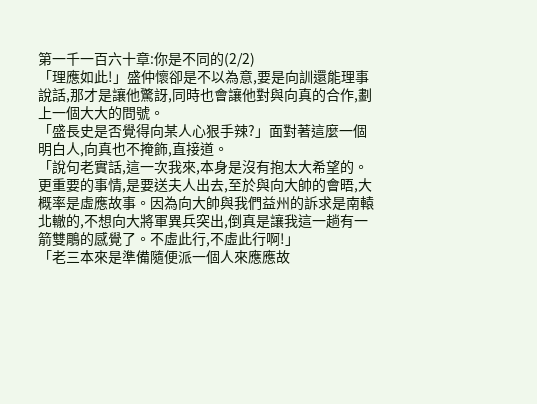第一千一百六十章:你是不同的(2/2)
「理應如此!」盛仲懷卻是不以為意,要是向訓還能理事說話,那才是讓他驚訝,同時也會讓他對與向真的合作,劃上一個大大的問號。
「盛長史是否覺得向某人心狠手辣?」面對著這麼一個明白人,向真也不掩飾,直接道。
「說句老實話,這一次我來,本身是沒有抱太大希望的。更重要的事情,是要送夫人出去,至於與向大帥的會晤,大概率是虛應故事。因為向大帥與我們益州的訴求是南轅北轍的,不想向大將軍異兵突出,倒真是讓我這一趟有一箭雙鵰的感覺了。不虛此行,不虛此行啊!」
「老三本來是準備隨便派一個人來應應故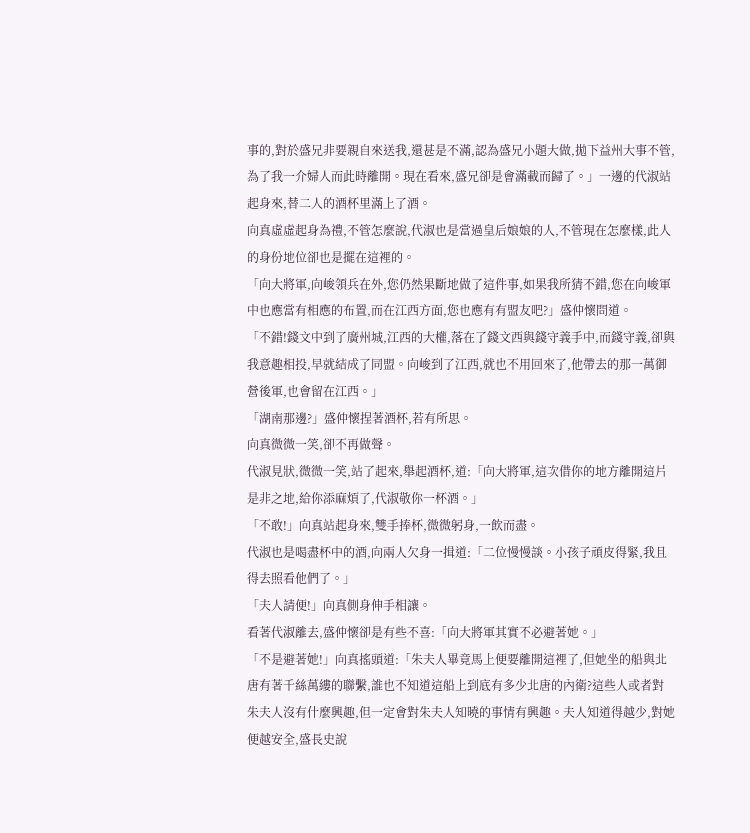事的,對於盛兄非要親自來送我,還甚是不滿,認為盛兄小題大做,拋下益州大事不管,為了我一介婦人而此時離開。現在看來,盛兄卻是會滿載而歸了。」一邊的代淑站起身來,替二人的酒杯里滿上了酒。
向真虛虛起身為禮,不管怎麼說,代淑也是當過皇后娘娘的人,不管現在怎麼樣,此人的身份地位卻也是擺在這裡的。
「向大將軍,向峻領兵在外,您仍然果斷地做了這件事,如果我所猜不錯,您在向峻軍中也應當有相應的布置,而在江西方面,您也應有有盟友吧?」盛仲懷問道。
「不錯!錢文中到了廣州城,江西的大權,落在了錢文西與錢守義手中,而錢守義,卻與我意趣相投,早就結成了同盟。向峻到了江西,就也不用回來了,他帶去的那一萬御營後軍,也會留在江西。」
「湖南那邊?」盛仲懷捏著酒杯,若有所思。
向真微微一笑,卻不再做聲。
代淑見狀,微微一笑,站了起來,舉起酒杯,道:「向大將軍,這次借你的地方離開這片是非之地,給你添麻煩了,代淑敬你一杯酒。」
「不敢!」向真站起身來,雙手捧杯,微微躬身,一飲而盡。
代淑也是喝盡杯中的酒,向兩人欠身一揖道:「二位慢慢談。小孩子頑皮得緊,我且得去照看他們了。」
「夫人請便!」向真側身伸手相讓。
看著代淑離去,盛仲懷卻是有些不喜:「向大將軍其實不必避著她。」
「不是避著她!」向真搖頭道:「朱夫人畢竟馬上便要離開這裡了,但她坐的船與北唐有著千絲萬縷的聯繫,誰也不知道這船上到底有多少北唐的內衛?這些人或者對朱夫人沒有什麼興趣,但一定會對朱夫人知曉的事情有興趣。夫人知道得越少,對她便越安全,盛長史說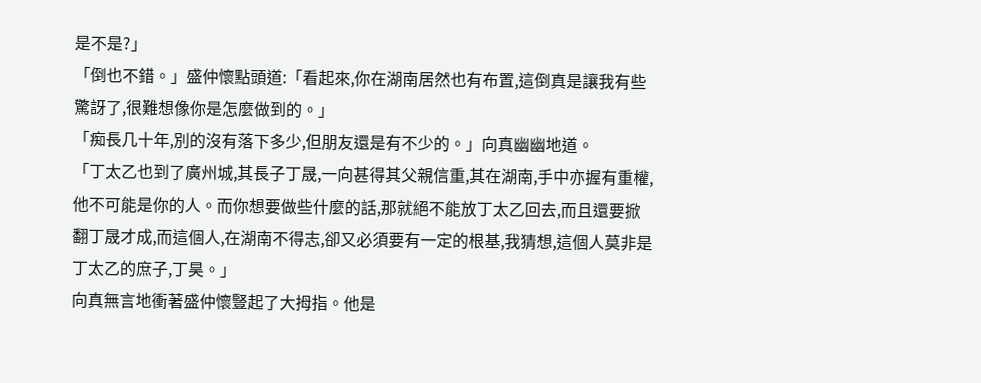是不是?」
「倒也不錯。」盛仲懷點頭道:「看起來,你在湖南居然也有布置,這倒真是讓我有些驚訝了,很難想像你是怎麼做到的。」
「痴長几十年,別的沒有落下多少,但朋友還是有不少的。」向真幽幽地道。
「丁太乙也到了廣州城,其長子丁晟,一向甚得其父親信重,其在湖南,手中亦握有重權,他不可能是你的人。而你想要做些什麼的話,那就絕不能放丁太乙回去,而且還要掀翻丁晟才成,而這個人,在湖南不得志,卻又必須要有一定的根基,我猜想,這個人莫非是丁太乙的庶子,丁昊。」
向真無言地衝著盛仲懷豎起了大拇指。他是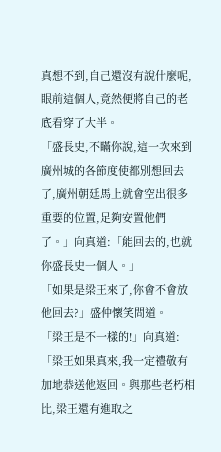真想不到,自己還沒有說什麼呢,眼前這個人,竟然便將自己的老底看穿了大半。
「盛長史,不瞞你說,這一次來到廣州城的各節度使都別想回去了,廣州朝廷馬上就會空出很多重要的位置,足夠安置他們了。」向真道:「能回去的,也就你盛長史一個人。」
「如果是梁王來了,你會不會放他回去?」盛仲懷笑問道。
「梁王是不一樣的!」向真道:「梁王如果真來,我一定禮敬有加地恭送他返回。與那些老朽相比,梁王還有進取之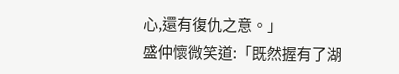心,還有復仇之意。」
盛仲懷微笑道:「既然握有了湖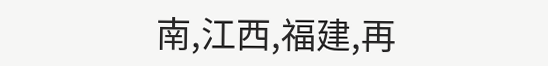南,江西,福建,再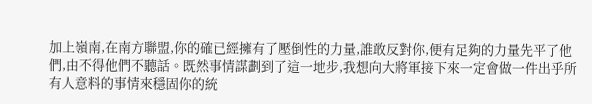加上嶺南,在南方聯盟,你的確已經擁有了壓倒性的力量,誰敢反對你,便有足夠的力量先平了他們,由不得他們不聽話。既然事情謀劃到了這一地步,我想向大將軍接下來一定會做一件出乎所有人意料的事情來穩固你的統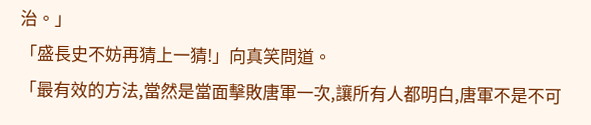治。」
「盛長史不妨再猜上一猜!」向真笑問道。
「最有效的方法,當然是當面擊敗唐軍一次,讓所有人都明白,唐軍不是不可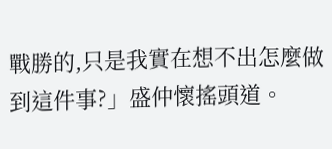戰勝的,只是我實在想不出怎麼做到這件事?」盛仲懷搖頭道。